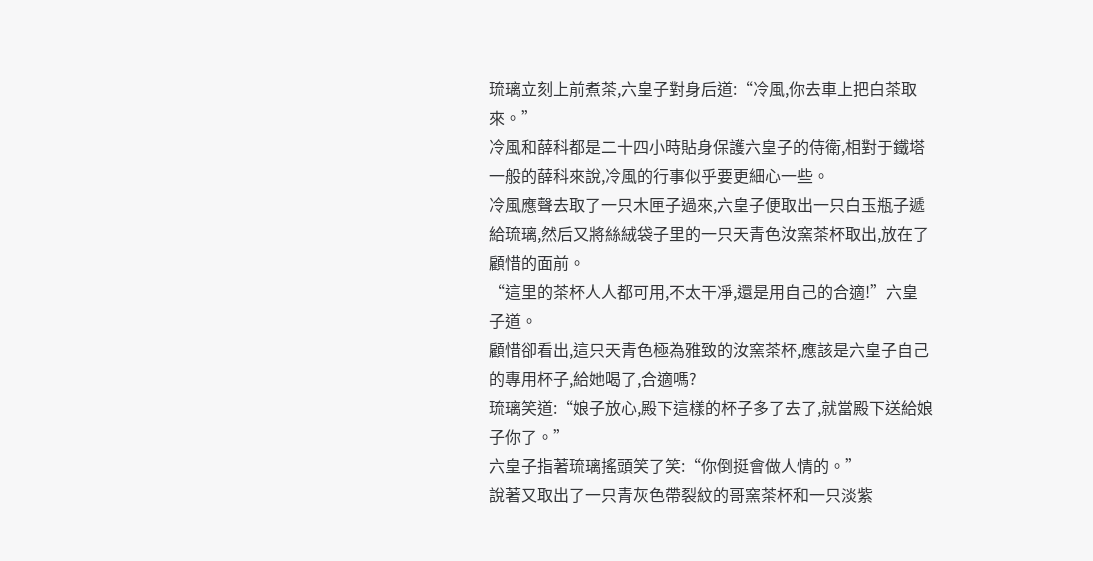琉璃立刻上前煮茶,六皇子對身后道:“冷風,你去車上把白茶取來。”
冷風和薛科都是二十四小時貼身保護六皇子的侍衛,相對于鐵塔一般的薛科來說,冷風的行事似乎要更細心一些。
冷風應聲去取了一只木匣子過來,六皇子便取出一只白玉瓶子遞給琉璃,然后又將絲絨袋子里的一只天青色汝窯茶杯取出,放在了顧惜的面前。
“這里的茶杯人人都可用,不太干凈,還是用自己的合適!”六皇子道。
顧惜卻看出,這只天青色極為雅致的汝窯茶杯,應該是六皇子自己的專用杯子,給她喝了,合適嗎?
琉璃笑道:“娘子放心,殿下這樣的杯子多了去了,就當殿下送給娘子你了。”
六皇子指著琉璃搖頭笑了笑:“你倒挺會做人情的。”
說著又取出了一只青灰色帶裂紋的哥窯茶杯和一只淡紫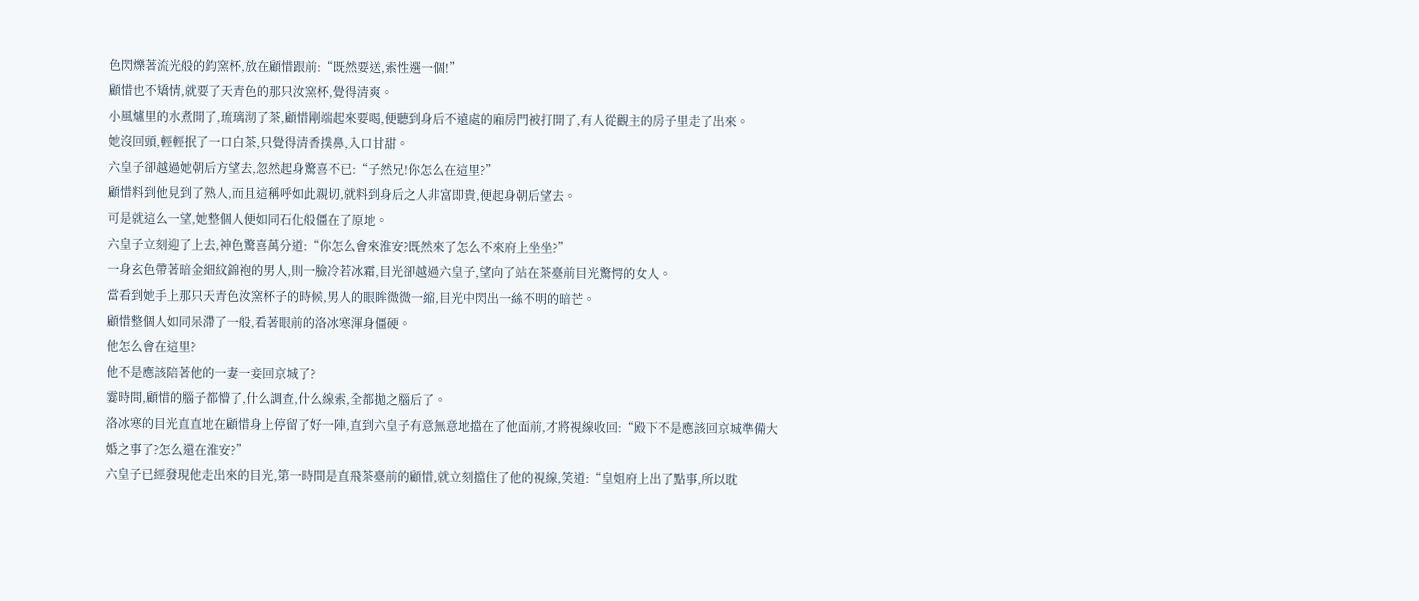色閃爍著流光般的鈞窯杯,放在顧惜跟前:“既然要送,索性選一個!”
顧惜也不矯情,就要了天青色的那只汝窯杯,覺得清爽。
小風爐里的水煮開了,琉璃沏了茶,顧惜剛端起來要喝,便聽到身后不遠處的廂房門被打開了,有人從觀主的房子里走了出來。
她沒回頭,輕輕抿了一口白茶,只覺得清香撲鼻,入口甘甜。
六皇子卻越過她朝后方望去,忽然起身驚喜不已:“子然兄!你怎么在這里?”
顧惜料到他見到了熟人,而且這稱呼如此親切,就料到身后之人非富即貴,便起身朝后望去。
可是就這么一望,她整個人便如同石化般僵在了原地。
六皇子立刻迎了上去,神色驚喜萬分道:“你怎么會來淮安?既然來了怎么不來府上坐坐?”
一身玄色帶著暗金細紋錦袍的男人,則一臉冷若冰霜,目光卻越過六皇子,望向了站在茶臺前目光驚愕的女人。
當看到她手上那只天青色汝窯杯子的時候,男人的眼眸微微一縮,目光中閃出一絲不明的暗芒。
顧惜整個人如同呆滯了一般,看著眼前的洛冰寒渾身僵硬。
他怎么會在這里?
他不是應該陪著他的一妻一妾回京城了?
霎時間,顧惜的腦子都懵了,什么調查,什么線索,全都拋之腦后了。
洛冰寒的目光直直地在顧惜身上停留了好一陣,直到六皇子有意無意地擋在了他面前,才將視線收回:“殿下不是應該回京城準備大婚之事了?怎么還在淮安?”
六皇子已經發現他走出來的目光,第一時間是直飛茶臺前的顧惜,就立刻擋住了他的視線,笑道:“皇姐府上出了點事,所以耽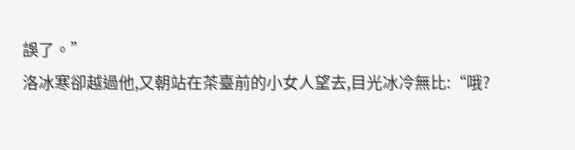誤了。”
洛冰寒卻越過他,又朝站在茶臺前的小女人望去,目光冰冷無比:“哦?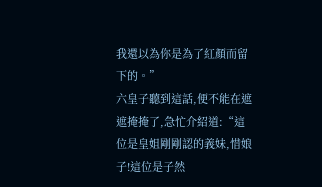我還以為你是為了紅顏而留下的。”
六皇子聽到這話,便不能在遮遮掩掩了,急忙介紹道:“這位是皇姐剛剛認的義妹,惜娘子!這位是子然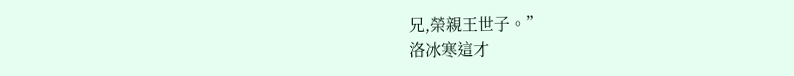兄,榮親王世子。”
洛冰寒這才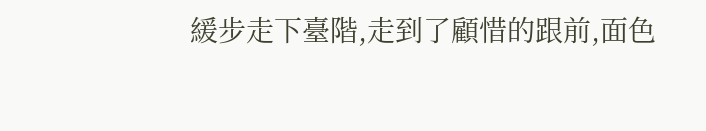緩步走下臺階,走到了顧惜的跟前,面色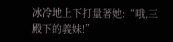冰冷地上下打量著她:“哦,三殿下的義妹!”